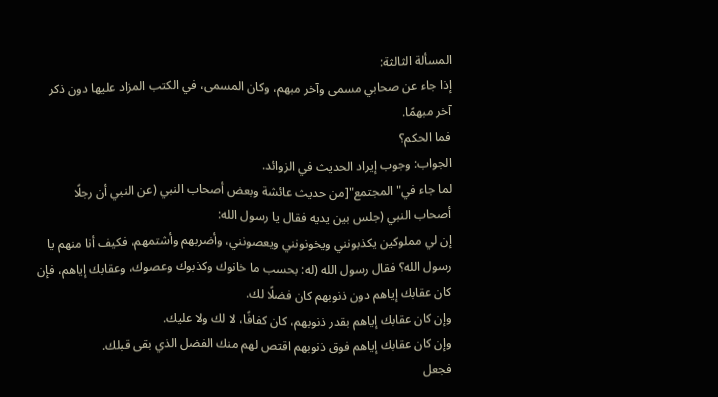المسألة الثالثة:
إذا جاء عن صحابي مسمى وآخر مبهم، وكان المسمى، في الكتب المزاد عليها دون ذكر آخر مبهمًا.
فما الحكم؟
الجواب: وجوب إيراد الحديث في الزوائد.
لما جاء في"المجتمع"[من حديث عائشة وبعض أصحاب النبي (عن النبي أن رجلًا أصحاب النبي (جلس بين يديه فقال يا رسول الله:
إن لي مملوكين يكذبونني ويخونونني ويعصونني، وأضربهم وأشتمهم، فكيف أنا منهم يا رسول الله؟ فقال رسول الله (له: بحسب ما خانوك وكذبوك وعصوك، وعقابك إياهم، فإن كان عقابك إياهم دون ذنوبهم كان فضلًا لك.
وإن كان عقابك إياهم بقدر ذنوبهم، كان كفافًا، لا لك ولا عليك.
وإن كان عقابك إياهم فوق ذنوبهم اقتص لهم منك الفضل الذي بقى قبلك.
فجعل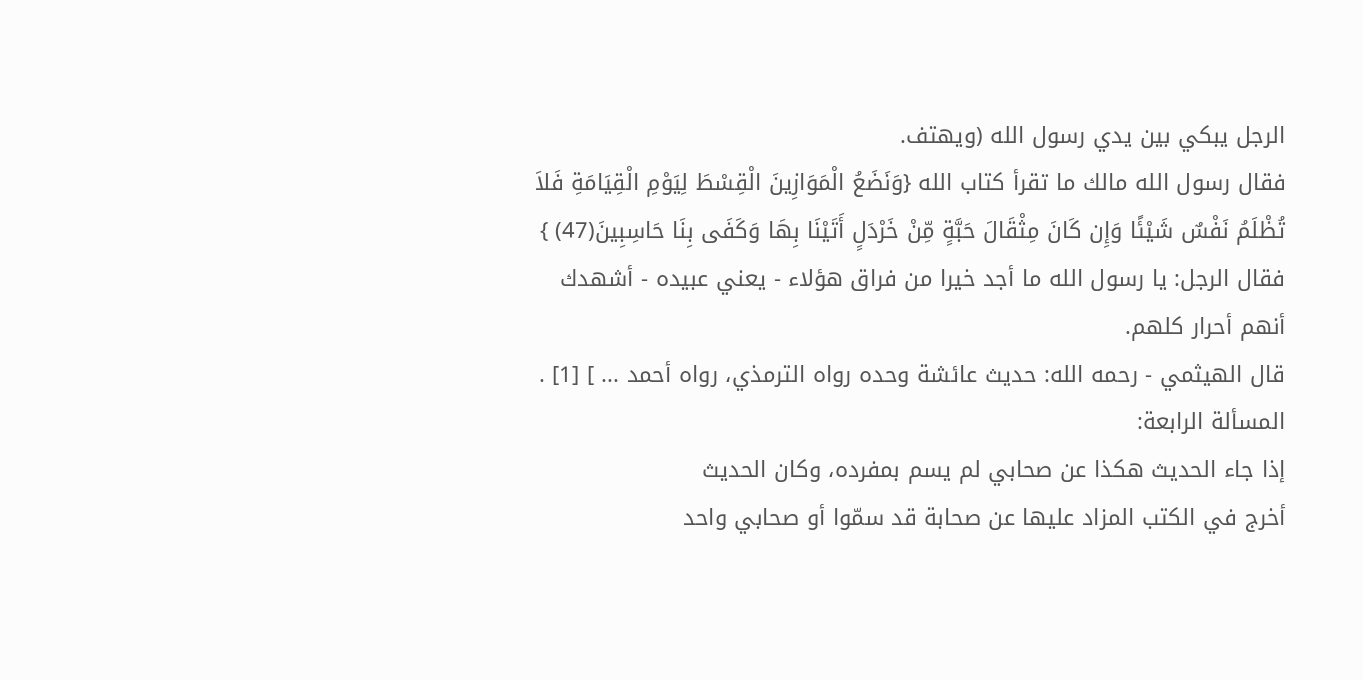الرجل يبكي بين يدي رسول الله (ويهتف.
فقال رسول الله مالك ما تقرأ كتاب الله {وَنَضَعُ الْمَوَازِينَ الْقِسْطَ لِيَوْمِ الْقِيَامَةِ فَلاَ تُظْلَمُ نَفْسٌ شَيْئًا وَإِن كَانَ مِثْقَالَ حَبَّةٍ مِّنْ خَرْدَلٍ أَتَيْنَا بِهَا وَكَفَى بِنَا حَاسِبِينَ(47) } فقال الرجل: يا رسول الله ما أجد خيرا من فراق هؤلاء - يعني عبيده - أشهدك أنهم أحرار كلهم.
قال الهيثمي - رحمه الله: حديث عائشة وحده رواه الترمذي، رواه أحمد ... ] [1] .
المسألة الرابعة:
إذا جاء الحديث هكذا عن صحابي لم يسم بمفرده، وكان الحديث
أخرج في الكتب المزاد عليها عن صحابة قد سمّوا أو صحابي واحد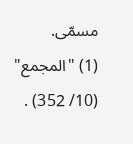مسمّى.
(1) "المجمع" (10/ 352) .